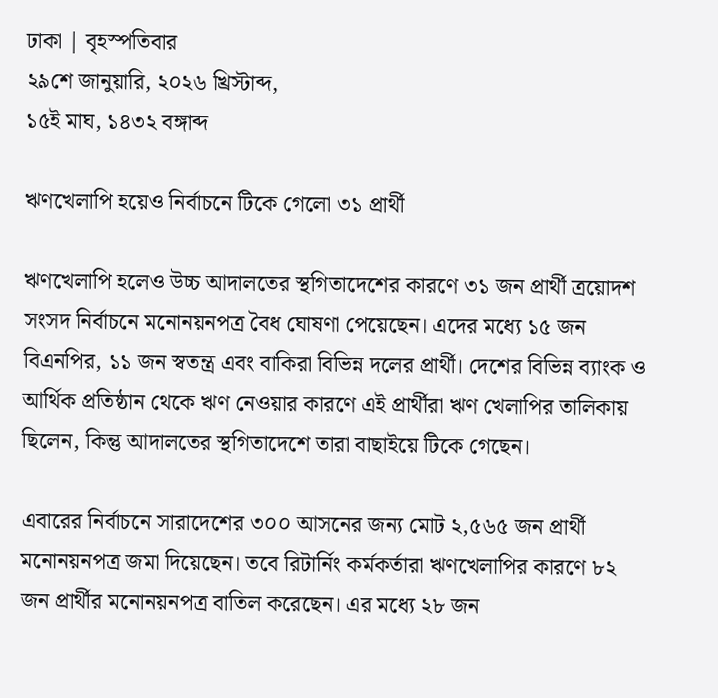ঢাকা | বৃহস্পতিবার
২৯শে জানুয়ারি, ২০২৬ খ্রিস্টাব্দ,
১৫ই মাঘ, ১৪৩২ বঙ্গাব্দ

ঋণখেলাপি হয়েও নির্বাচনে টিকে গেলো ৩১ প্রার্থী

ঋণখেলাপি হলেও উচ্চ আদালতের স্থগিতাদেশের কারণে ৩১ জন প্রার্থী ত্রয়োদশ সংসদ নির্বাচনে মনোনয়নপত্র বৈধ ঘোষণা পেয়েছেন। এদের মধ্যে ১৫ জন বিএনপির, ১১ জন স্বতন্ত্র এবং বাকিরা বিভিন্ন দলের প্রার্থী। দেশের বিভিন্ন ব্যাংক ও আর্থিক প্রতিষ্ঠান থেকে ঋণ নেওয়ার কারণে এই প্রার্থীরা ঋণ খেলাপির তালিকায় ছিলেন, কিন্তু আদালতের স্থগিতাদেশে তারা বাছাইয়ে টিকে গেছেন।

এবারের নির্বাচনে সারাদেশের ৩০০ আসনের জন্য মোট ২,৫৬৫ জন প্রার্থী মনোনয়নপত্র জমা দিয়েছেন। তবে রিটার্নিং কর্মকর্তারা ঋণখেলাপির কারণে ৮২ জন প্রার্থীর মনোনয়নপত্র বাতিল করেছেন। এর মধ্যে ২৮ জন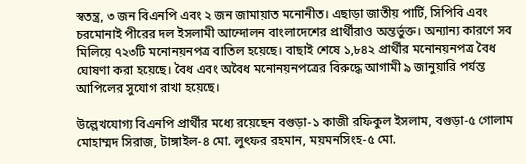স্বতন্ত্র, ৩ জন বিএনপি এবং ২ জন জামায়াত মনোনীত। এছাড়া জাতীয় পার্টি, সিপিবি এবং চরমোনাই পীরের দল ইসলামী আন্দোলন বাংলাদেশের প্রার্থীরাও অন্তর্ভুক্ত। অন্যান্য কারণে সব মিলিয়ে ৭২৩টি মনোনয়নপত্র বাতিল হয়েছে। বাছাই শেষে ১,৮৪২ প্রার্থীর মনোনয়নপত্র বৈধ ঘোষণা করা হয়েছে। বৈধ এবং অবৈধ মনোনয়নপত্রের বিরুদ্ধে আগামী ৯ জানুয়ারি পর্যন্ত আপিলের সুযোগ রাখা হয়েছে।

উল্লেখযোগ্য বিএনপি প্রার্থীর মধ্যে রয়েছেন বগুড়া-১ কাজী রফিকুল ইসলাম, বগুড়া-৫ গোলাম মোহাম্মদ সিরাজ, টাঙ্গাইল-৪ মো. লুৎফর রহমান, ময়মনসিংহ-৫ মো.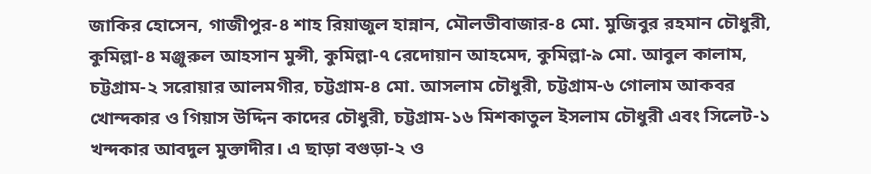জাকির হোসেন, গাজীপুর-৪ শাহ রিয়াজুল হান্নান, মৌলভীবাজার-৪ মো. মুজিবুর রহমান চৌধুরী, কুমিল্লা-৪ মঞ্জুরুল আহসান মুন্সী, কুমিল্লা-৭ রেদোয়ান আহমেদ, কুমিল্লা-৯ মো. আবুল কালাম, চট্টগ্রাম-২ সরোয়ার আলমগীর, চট্টগ্রাম-৪ মো. আসলাম চৌধুরী, চট্টগ্রাম-৬ গোলাম আকবর খোন্দকার ও গিয়াস উদ্দিন কাদের চৌধুরী, চট্টগ্রাম-১৬ মিশকাতুল ইসলাম চৌধুরী এবং সিলেট-১ খন্দকার আবদুল মুক্তাদীর। এ ছাড়া বগুড়া-২ ও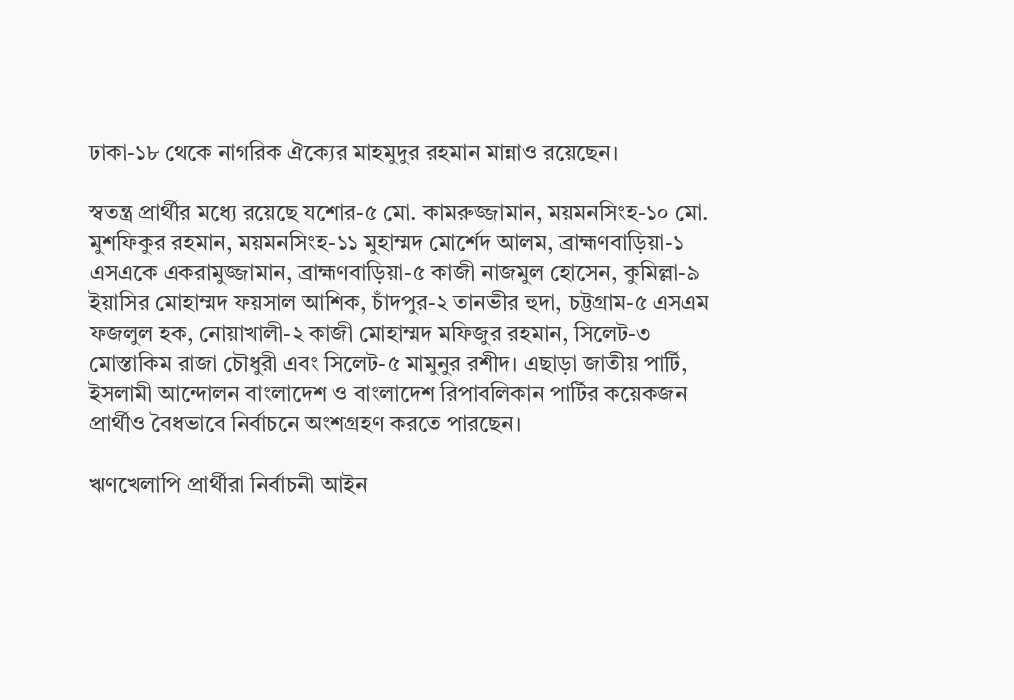ঢাকা-১৮ থেকে নাগরিক ঐক্যের মাহমুদুর রহমান মান্নাও রয়েছেন।

স্বতন্ত্র প্রার্থীর মধ্যে রয়েছে যশোর-৫ মো. কামরুজ্জামান, ময়মনসিংহ-১০ মো. মুশফিকুর রহমান, ময়মনসিংহ-১১ মুহাম্মদ মোর্শেদ আলম, ব্রাহ্মণবাড়িয়া-১ এসএকে একরামুজ্জামান, ব্রাহ্মণবাড়িয়া-৫ কাজী নাজমুল হোসেন, কুমিল্লা-৯ ইয়াসির মোহাম্মদ ফয়সাল আশিক, চাঁদপুর-২ তানভীর হুদা, চট্টগ্রাম-৫ এসএম ফজলুল হক, নোয়াখালী-২ কাজী মোহাম্মদ মফিজুর রহমান, সিলেট-৩ মোস্তাকিম রাজা চৌধুরী এবং সিলেট-৫ মামুনুর রশীদ। এছাড়া জাতীয় পার্টি, ইসলামী আন্দোলন বাংলাদেশ ও বাংলাদেশ রিপাবলিকান পার্টির কয়েকজন প্রার্থীও বৈধভাবে নির্বাচনে অংশগ্রহণ করতে পারছেন।

ঋণখেলাপি প্রার্থীরা নির্বাচনী আইন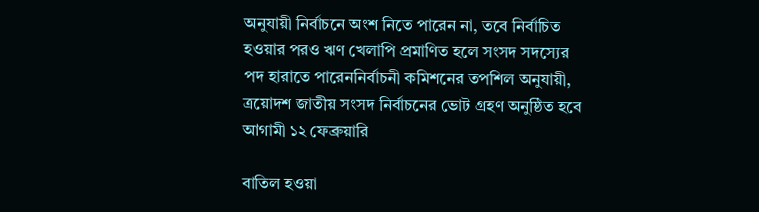অনুযায়ী নির্বাচনে অংশ নিতে পারেন না, তবে নির্বাচিত হওয়ার পরও ঋণ খেলাপি প্রমাণিত হলে সংসদ সদস্যের পদ হারাতে পারেননির্বাচনী কমিশনের তপশিল অনুযায়ী, ত্রয়োদশ জাতীয় সংসদ নির্বাচনের ভোট গ্রহণ অনুষ্ঠিত হবে আগামী ১২ ফেব্রুয়ারি

বাতিল হওয়া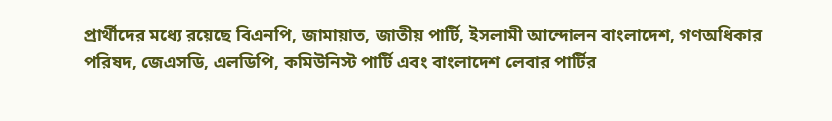প্রার্থীদের মধ্যে রয়েছে বিএনপি, জামায়াত, জাতীয় পার্টি, ইসলামী আন্দোলন বাংলাদেশ, গণঅধিকার পরিষদ, জেএসডি, এলডিপি, কমিউনিস্ট পার্টি এবং বাংলাদেশ লেবার পার্টির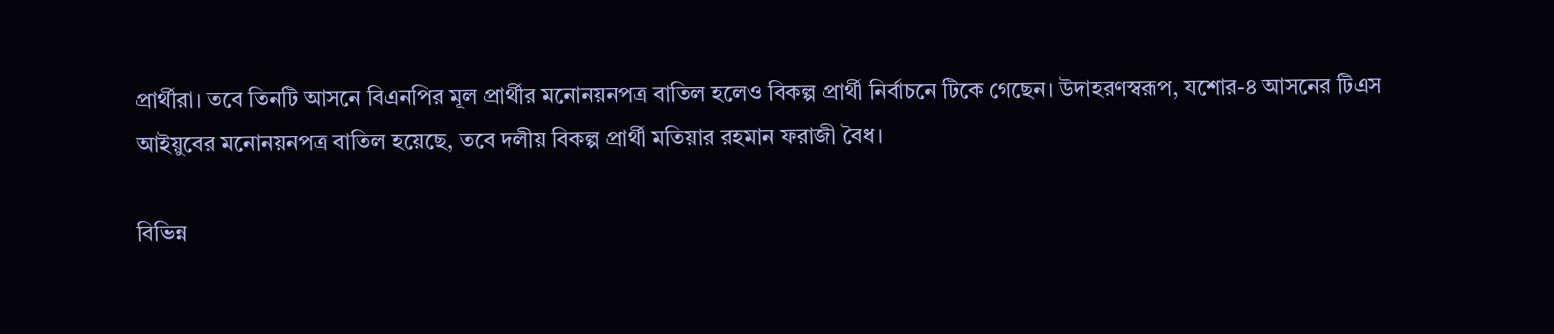প্রার্থীরা। তবে তিনটি আসনে বিএনপির মূল প্রার্থীর মনোনয়নপত্র বাতিল হলেও বিকল্প প্রার্থী নির্বাচনে টিকে গেছেন। উদাহরণস্বরূপ, যশোর-৪ আসনের টিএস আইয়ুবের মনোনয়নপত্র বাতিল হয়েছে, তবে দলীয় বিকল্প প্রার্থী মতিয়ার রহমান ফরাজী বৈধ।

বিভিন্ন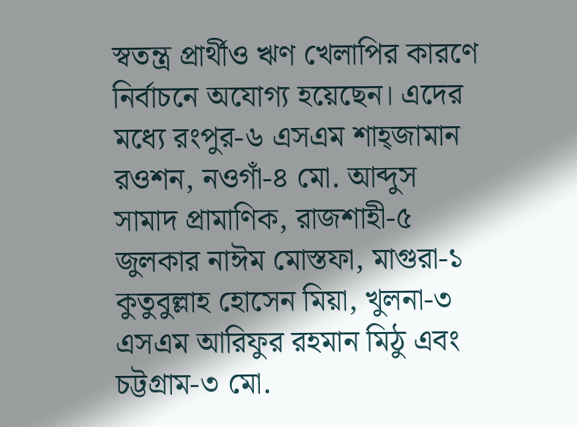স্বতন্ত্র প্রার্থীও ঋণ খেলাপির কারণে নির্বাচনে অযোগ্য হয়েছেন। এদের মধ্যে রংপুর-৬ এসএম শাহ্জামান রওশন, নওগাঁ-৪ মো. আব্দুস সামাদ প্রামাণিক, রাজশাহী-৫ জুলকার নাঈম মোস্তফা, মাগুরা-১ কুতুবুল্লাহ হোসেন মিয়া, খুলনা-৩ এসএম আরিফুর রহমান মিঠু এবং চট্টগ্রাম-৩ মো.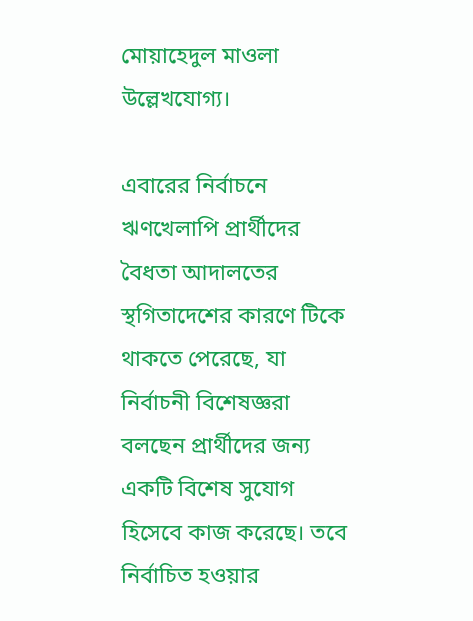মোয়াহেদুল মাওলা উল্লেখযোগ্য।

এবারের নির্বাচনে ঋণখেলাপি প্রার্থীদের বৈধতা আদালতের স্থগিতাদেশের কারণে টিকে থাকতে পেরেছে, যা নির্বাচনী বিশেষজ্ঞরা বলছেন প্রার্থীদের জন্য একটি বিশেষ সুযোগ হিসেবে কাজ করেছে। তবে নির্বাচিত হওয়ার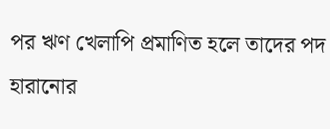পর ঋণ খেলাপি প্রমাণিত হলে তাদের পদ হারানোর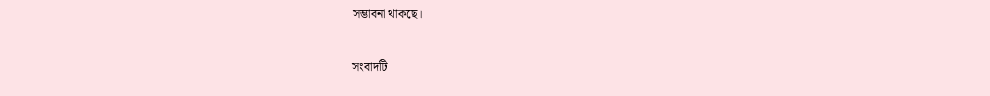সম্ভাবনা থাকছে।

সংবাদটি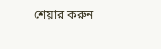শেয়ার করুন